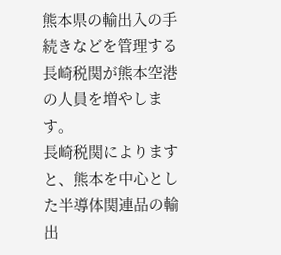熊本県の輸出入の手続きなどを管理する長崎税関が熊本空港の人員を増やします。
長崎税関によりますと、熊本を中心とした半導体関連品の輸出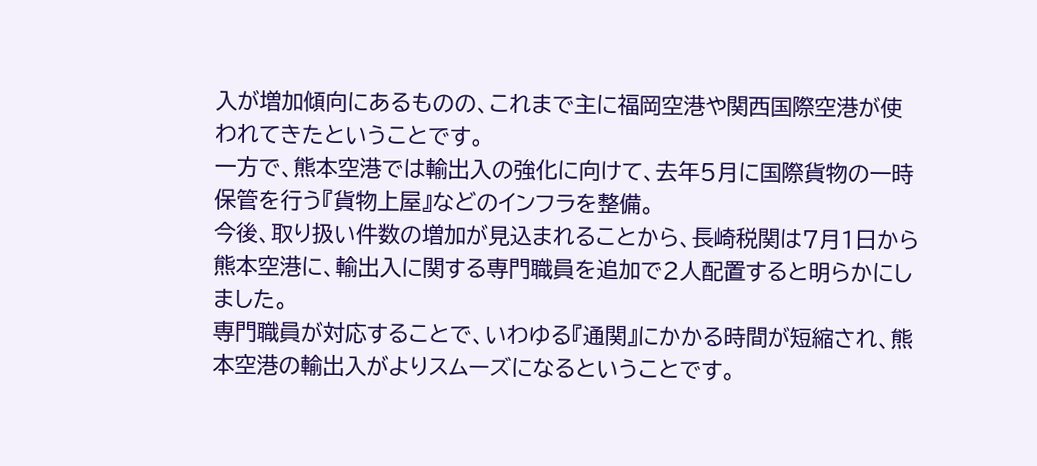入が増加傾向にあるものの、これまで主に福岡空港や関西国際空港が使われてきたということです。
一方で、熊本空港では輸出入の強化に向けて、去年5月に国際貨物の一時保管を行う『貨物上屋』などのインフラを整備。
今後、取り扱い件数の増加が見込まれることから、長崎税関は7月1日から熊本空港に、輸出入に関する専門職員を追加で2人配置すると明らかにしました。
専門職員が対応することで、いわゆる『通関』にかかる時間が短縮され、熊本空港の輸出入がよりスムーズになるということです。